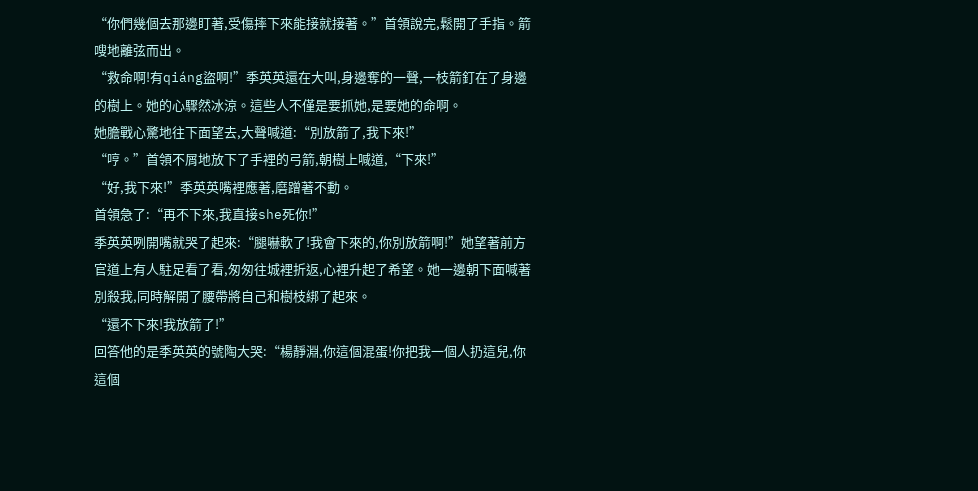“你們幾個去那邊盯著,受傷摔下來能接就接著。”首領說完,鬆開了手指。箭嗖地離弦而出。
“救命啊!有qiáng盜啊!”季英英還在大叫,身邊奪的一聲,一枝箭釘在了身邊的樹上。她的心驟然冰涼。這些人不僅是要抓她,是要她的命啊。
她膽戰心驚地往下面望去,大聲喊道:“別放箭了,我下來!”
“哼。”首領不屑地放下了手裡的弓箭,朝樹上喊道,“下來!”
“好,我下來!”季英英嘴裡應著,磨蹭著不動。
首領急了:“再不下來,我直接she死你!”
季英英咧開嘴就哭了起來:“腿嚇軟了!我會下來的,你別放箭啊!”她望著前方官道上有人駐足看了看,匆匆往城裡折返,心裡升起了希望。她一邊朝下面喊著別殺我,同時解開了腰帶將自己和樹枝綁了起來。
“還不下來!我放箭了!”
回答他的是季英英的號陶大哭:“楊靜淵,你這個混蛋!你把我一個人扔這兒,你這個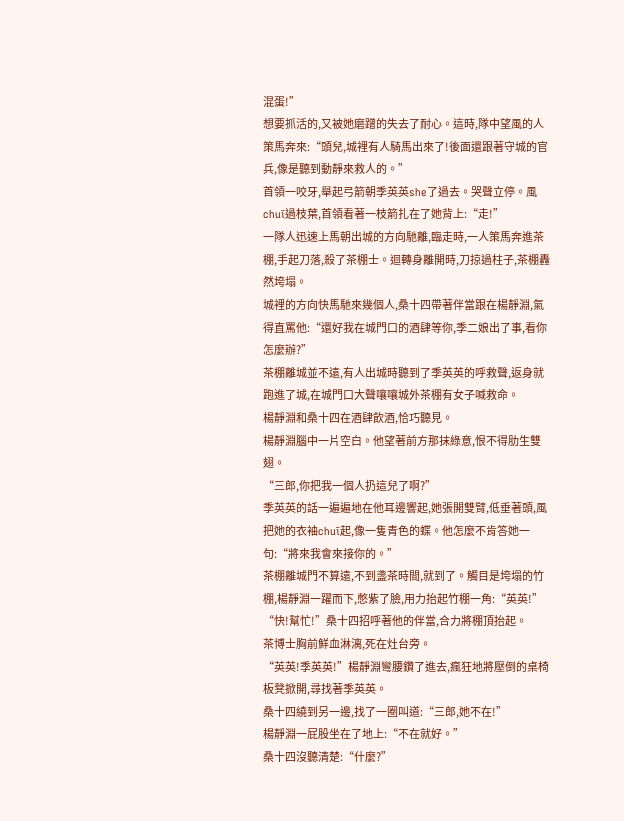混蛋!”
想要抓活的,又被她磨蹭的失去了耐心。這時,隊中望風的人策馬奔來:“頭兒,城裡有人騎馬出來了!後面還跟著守城的官兵,像是聽到動靜來救人的。”
首領一咬牙,舉起弓箭朝季英英she了過去。哭聲立停。風chuī過枝葉,首領看著一枝箭扎在了她背上:“走!”
一隊人迅速上馬朝出城的方向馳離,臨走時,一人策馬奔進茶棚,手起刀落,殺了茶棚士。迴轉身離開時,刀掠過柱子,茶棚轟然垮塌。
城裡的方向快馬馳來幾個人,桑十四帶著伴當跟在楊靜淵,氣得直罵他:“還好我在城門口的酒肆等你,季二娘出了事,看你怎麼辦?”
茶棚離城並不遠,有人出城時聽到了季英英的呼救聲,返身就跑進了城,在城門口大聲嚷嚷城外茶棚有女子喊救命。
楊靜淵和桑十四在酒肆飲酒,恰巧聽見。
楊靜淵腦中一片空白。他望著前方那抹綠意,恨不得肋生雙翅。
“三郎,你把我一個人扔這兒了啊?”
季英英的話一遍遍地在他耳邊響起,她張開雙臂,低垂著頭,風把她的衣袖chuī起,像一隻青色的蝶。他怎麼不肯答她一句:“將來我會來接你的。”
茶棚離城門不算遠,不到盞茶時間,就到了。觸目是垮塌的竹棚,楊靜淵一躍而下,憋紫了臉,用力抬起竹棚一角:“英英!”
“快!幫忙!”桑十四招呼著他的伴當,合力將棚頂抬起。
茶博士胸前鮮血淋漓,死在灶台旁。
“英英!季英英!”楊靜淵彎腰鑽了進去,瘋狂地將壓倒的桌椅板凳掀開,尋找著季英英。
桑十四繞到另一邊,找了一圈叫道:“三郎,她不在!”
楊靜淵一屁股坐在了地上:“不在就好。”
桑十四沒聽清楚:“什麼?”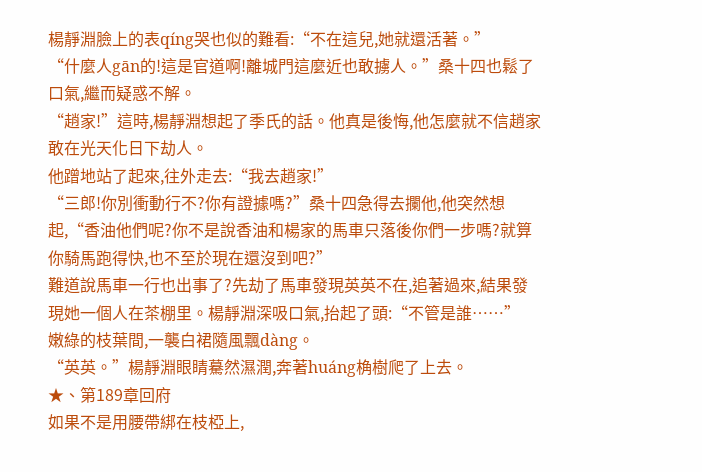楊靜淵臉上的表qíng哭也似的難看:“不在這兒,她就還活著。”
“什麼人gān的!這是官道啊!離城門這麼近也敢擄人。”桑十四也鬆了口氣,繼而疑惑不解。
“趙家!”這時,楊靜淵想起了季氏的話。他真是後悔,他怎麼就不信趙家敢在光天化日下劫人。
他蹭地站了起來,往外走去:“我去趙家!”
“三郎!你別衝動行不?你有證據嗎?”桑十四急得去攔他,他突然想起,“香油他們呢?你不是說香油和楊家的馬車只落後你們一步嗎?就算你騎馬跑得快,也不至於現在還沒到吧?”
難道說馬車一行也出事了?先劫了馬車發現英英不在,追著過來,結果發現她一個人在茶棚里。楊靜淵深吸口氣,抬起了頭:“不管是誰……”
嫩綠的枝葉間,一襲白裙隨風飄dàng。
“英英。”楊靜淵眼睛驀然濕潤,奔著huáng桷樹爬了上去。
★、第189章回府
如果不是用腰帶綁在枝椏上,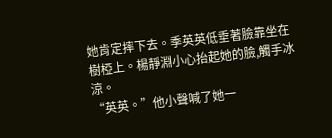她肯定摔下去。季英英低垂著臉靠坐在樹椏上。楊靜淵小心抬起她的臉,觸手冰涼。
“英英。”他小聲喊了她一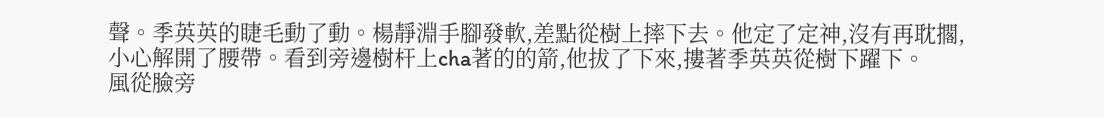聲。季英英的睫毛動了動。楊靜淵手腳發軟,差點從樹上摔下去。他定了定神,沒有再耽擱,小心解開了腰帶。看到旁邊樹杆上cha著的的箭,他拔了下來,摟著季英英從樹下躍下。
風從臉旁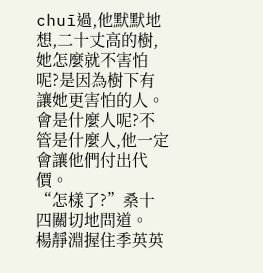chuī過,他默默地想,二十丈高的樹,她怎麼就不害怕呢?是因為樹下有讓她更害怕的人。會是什麼人呢?不管是什麼人,他一定會讓他們付出代價。
“怎樣了?”桑十四關切地問道。
楊靜淵握住季英英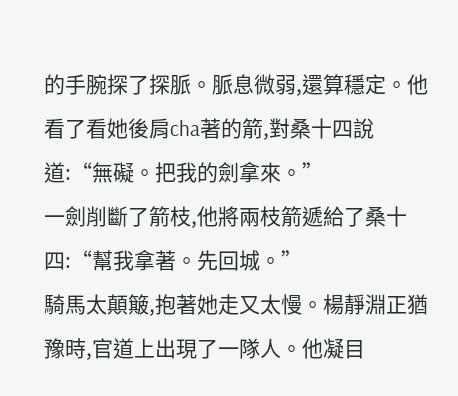的手腕探了探脈。脈息微弱,還算穩定。他看了看她後肩cha著的箭,對桑十四說道:“無礙。把我的劍拿來。”
一劍削斷了箭枝,他將兩枝箭遞給了桑十四:“幫我拿著。先回城。”
騎馬太顛簸,抱著她走又太慢。楊靜淵正猶豫時,官道上出現了一隊人。他凝目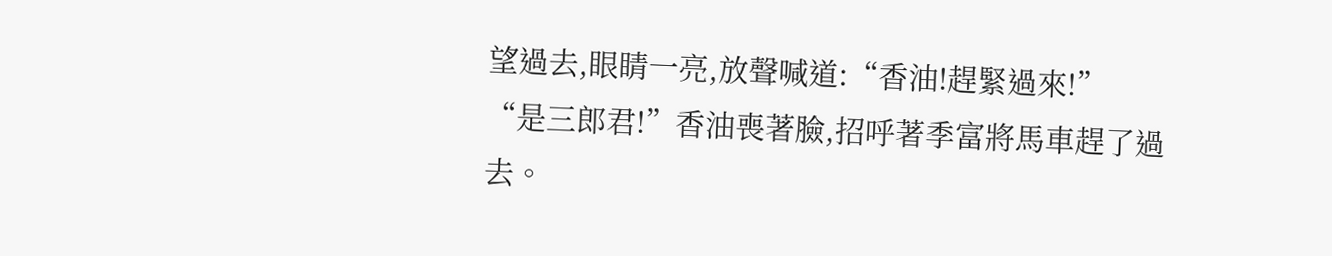望過去,眼睛一亮,放聲喊道:“香油!趕緊過來!”
“是三郎君!”香油喪著臉,招呼著季富將馬車趕了過去。